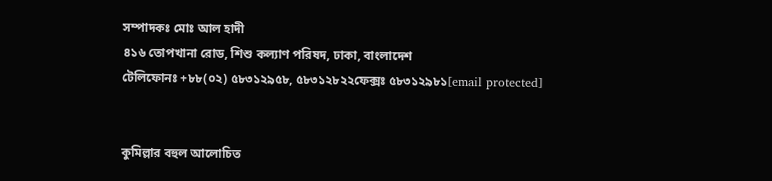সম্পাদকঃ মোঃ আল হাদী
৪১৬ তোপখানা রোড, শিশু কল্যাণ পরিষদ, ঢাকা, বাংলাদেশ
টেলিফোনঃ +৮৮(০২) ৫৮৩১২৯৫৮, ৫৮৩১২৮২২ফেক্সঃ ৫৮৩১২৯৮১[email protected]


কুমিল্লার বহুল আলোচিত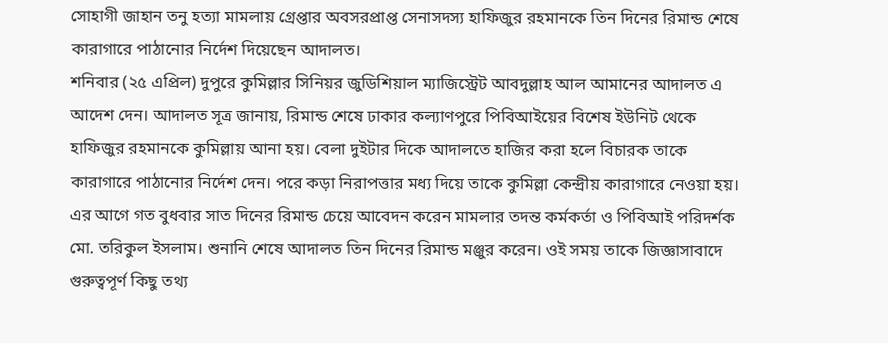সোহাগী জাহান তনু হত্যা মামলায় গ্রেপ্তার অবসরপ্রাপ্ত সেনাসদস্য হাফিজুর রহমানকে তিন দিনের রিমান্ড শেষে কারাগারে পাঠানোর নির্দেশ দিয়েছেন আদালত।
শনিবার (২৫ এপ্রিল) দুপুরে কুমিল্লার সিনিয়র জুডিশিয়াল ম্যাজিস্ট্রেট আবদুল্লাহ আল আমানের আদালত এ আদেশ দেন। আদালত সূত্র জানায়, রিমান্ড শেষে ঢাকার কল্যাণপুরে পিবিআইয়ের বিশেষ ইউনিট থেকে হাফিজুর রহমানকে কুমিল্লায় আনা হয়। বেলা দুইটার দিকে আদালতে হাজির করা হলে বিচারক তাকে কারাগারে পাঠানোর নির্দেশ দেন। পরে কড়া নিরাপত্তার মধ্য দিয়ে তাকে কুমিল্লা কেন্দ্রীয় কারাগারে নেওয়া হয়।
এর আগে গত বুধবার সাত দিনের রিমান্ড চেয়ে আবেদন করেন মামলার তদন্ত কর্মকর্তা ও পিবিআই পরিদর্শক মো. তরিকুল ইসলাম। শুনানি শেষে আদালত তিন দিনের রিমান্ড মঞ্জুর করেন। ওই সময় তাকে জিজ্ঞাসাবাদে গুরুত্বপূর্ণ কিছু তথ্য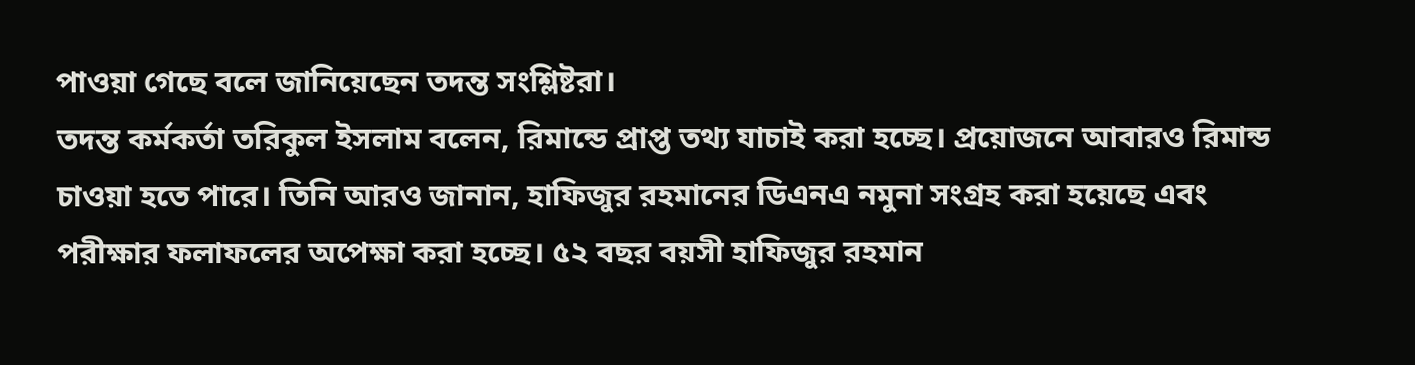পাওয়া গেছে বলে জানিয়েছেন তদন্ত সংশ্লিষ্টরা।
তদন্ত কর্মকর্তা তরিকুল ইসলাম বলেন, রিমান্ডে প্রাপ্ত তথ্য যাচাই করা হচ্ছে। প্রয়োজনে আবারও রিমান্ড চাওয়া হতে পারে। তিনি আরও জানান, হাফিজুর রহমানের ডিএনএ নমুনা সংগ্রহ করা হয়েছে এবং পরীক্ষার ফলাফলের অপেক্ষা করা হচ্ছে। ৫২ বছর বয়সী হাফিজুর রহমান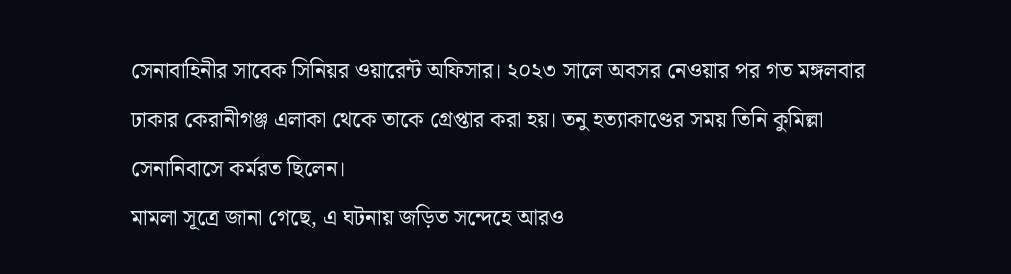সেনাবাহিনীর সাবেক সিনিয়র ওয়ারেন্ট অফিসার। ২০২৩ সালে অবসর নেওয়ার পর গত মঙ্গলবার ঢাকার কেরানীগঞ্জ এলাকা থেকে তাকে গ্রেপ্তার করা হয়। তনু হত্যাকাণ্ডের সময় তিনি কুমিল্লা সেনানিবাসে কর্মরত ছিলেন।
মামলা সূত্রে জানা গেছে, এ ঘটনায় জড়িত সন্দেহে আরও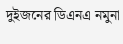দুইজনের ডিএনএ নমুনা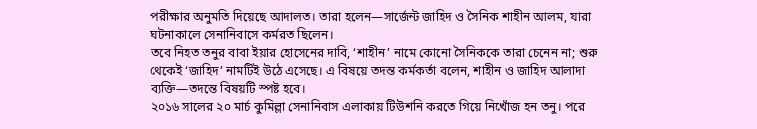পরীক্ষার অনুমতি দিয়েছে আদালত। তারা হলেন—সার্জেন্ট জাহিদ ও সৈনিক শাহীন আলম, যারা ঘটনাকালে সেনানিবাসে কর্মরত ছিলেন।
তবে নিহত তনুর বাবা ইয়ার হোসেনের দাবি, ‘শাহীন’ নামে কোনো সৈনিককে তারা চেনেন না; শুরু থেকেই ‘জাহিদ’ নামটিই উঠে এসেছে। এ বিষয়ে তদন্ত কর্মকর্তা বলেন, শাহীন ও জাহিদ আলাদা ব্যক্তি—তদন্তে বিষয়টি স্পষ্ট হবে।
২০১৬ সালের ২০ মার্চ কুমিল্লা সেনানিবাস এলাকায় টিউশনি করতে গিয়ে নিখোঁজ হন তনু। পরে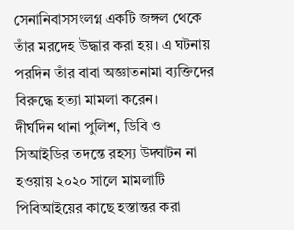সেনানিবাসসংলগ্ন একটি জঙ্গল থেকে তাঁর মরদেহ উদ্ধার করা হয়। এ ঘটনায় পরদিন তাঁর বাবা অজ্ঞাতনামা ব্যক্তিদের বিরুদ্ধে হত্যা মামলা করেন।
দীর্ঘদিন থানা পুলিশ, ডিবি ও সিআইডির তদন্তে রহস্য উদ্ঘাটন না হওয়ায় ২০২০ সালে মামলাটি পিবিআইয়ের কাছে হস্তান্তর করা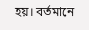হয়। বর্তমানে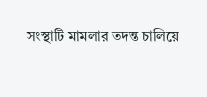সংস্থাটি মামলার তদন্ত চালিয়ে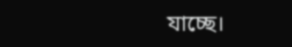যাচ্ছে।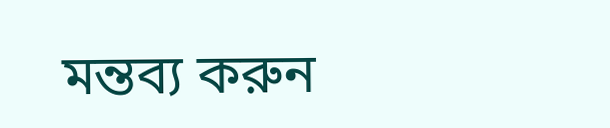মন্তব্য করুন